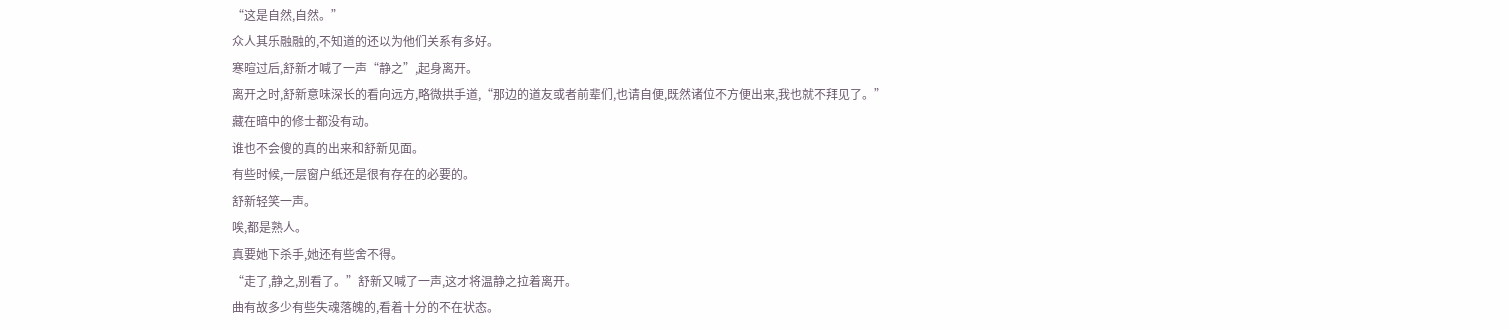“这是自然,自然。”
众人其乐融融的,不知道的还以为他们关系有多好。
寒暄过后,舒新才喊了一声“静之”,起身离开。
离开之时,舒新意味深长的看向远方,略微拱手道,“那边的道友或者前辈们,也请自便,既然诸位不方便出来,我也就不拜见了。”
藏在暗中的修士都没有动。
谁也不会傻的真的出来和舒新见面。
有些时候,一层窗户纸还是很有存在的必要的。
舒新轻笑一声。
唉,都是熟人。
真要她下杀手,她还有些舍不得。
“走了,静之,别看了。”舒新又喊了一声,这才将温静之拉着离开。
曲有故多少有些失魂落魄的,看着十分的不在状态。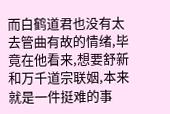而白鹤道君也没有太去管曲有故的情绪,毕竟在他看来,想要舒新和万千道宗联姻,本来就是一件挺难的事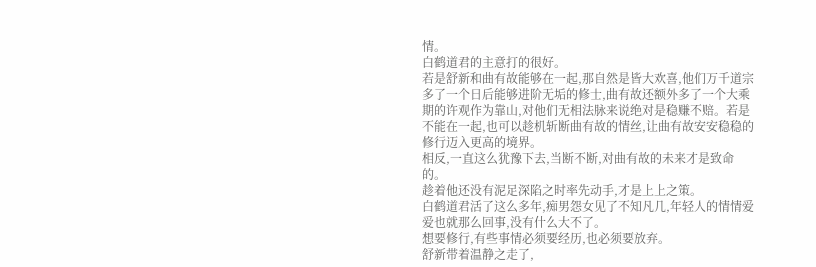情。
白鹤道君的主意打的很好。
若是舒新和曲有故能够在一起,那自然是皆大欢喜,他们万千道宗多了一个日后能够进阶无垢的修士,曲有故还额外多了一个大乘期的许观作为靠山,对他们无相法脉来说绝对是稳赚不赔。若是不能在一起,也可以趁机斩断曲有故的情丝,让曲有故安安稳稳的修行迈入更高的境界。
相反,一直这么犹豫下去,当断不断,对曲有故的未来才是致命的。
趁着他还没有泥足深陷之时率先动手,才是上上之策。
白鹤道君活了这么多年,痴男怨女见了不知凡几,年轻人的情情爱爱也就那么回事,没有什么大不了。
想要修行,有些事情必须要经历,也必须要放弃。
舒新带着温静之走了,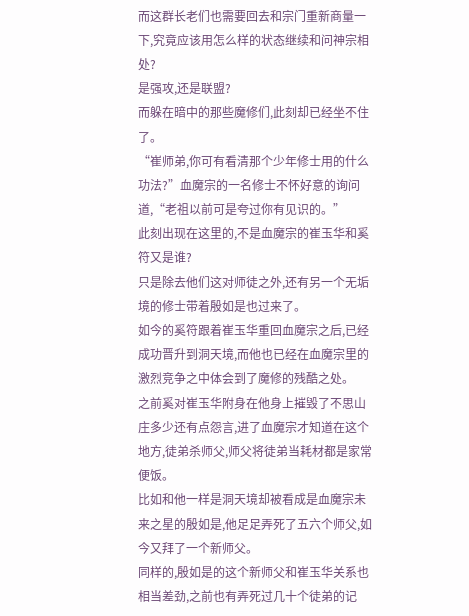而这群长老们也需要回去和宗门重新商量一下,究竟应该用怎么样的状态继续和问神宗相处?
是强攻,还是联盟?
而躲在暗中的那些魔修们,此刻却已经坐不住了。
“崔师弟,你可有看清那个少年修士用的什么功法?”血魔宗的一名修士不怀好意的询问道,“老祖以前可是夸过你有见识的。”
此刻出现在这里的,不是血魔宗的崔玉华和奚符又是谁?
只是除去他们这对师徒之外,还有另一个无垢境的修士带着殷如是也过来了。
如今的奚符跟着崔玉华重回血魔宗之后,已经成功晋升到洞天境,而他也已经在血魔宗里的激烈竞争之中体会到了魔修的残酷之处。
之前奚对崔玉华附身在他身上摧毁了不思山庄多少还有点怨言,进了血魔宗才知道在这个地方,徒弟杀师父,师父将徒弟当耗材都是家常便饭。
比如和他一样是洞天境却被看成是血魔宗未来之星的殷如是,他足足弄死了五六个师父,如今又拜了一个新师父。
同样的,殷如是的这个新师父和崔玉华关系也相当差劲,之前也有弄死过几十个徒弟的记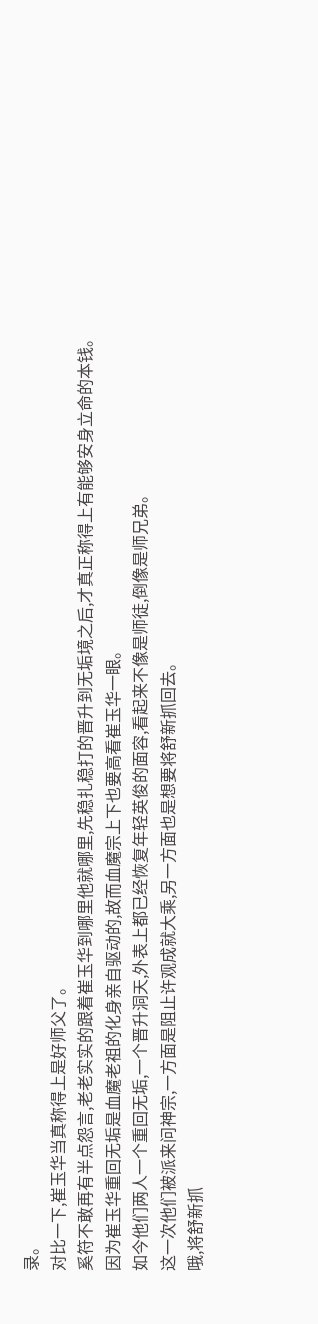录。
对比一下,崔玉华当真称得上是好师父了。
奚符不敢再有半点怨言,老老实实的跟着崔玉华到哪里他就哪里,先稳扎稳打的晋升到无垢境之后,才真正称得上有能够安身立命的本钱。
因为崔玉华重回无垢是血魔老祖的化身亲自驱动的,故而血魔宗上下也要高看崔玉华一眼。
如今他们两人一个重回无垢,一个晋升洞天,外表上都已经恢复年轻英俊的面容,看起来不像是师徒,倒像是师兄弟。
这一次他们被派来问神宗,一方面是阻止许观成就大乘,另一方面也是想要将舒新抓回去。
哦,将舒新抓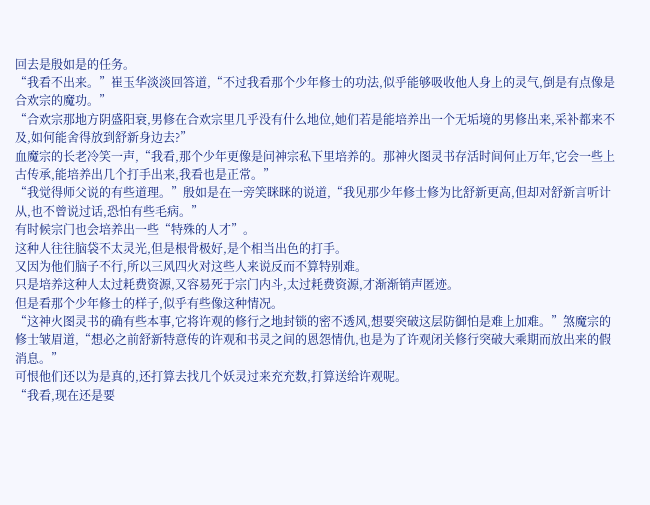回去是殷如是的任务。
“我看不出来。”崔玉华淡淡回答道,“不过我看那个少年修士的功法,似乎能够吸收他人身上的灵气,倒是有点像是合欢宗的魔功。”
“合欢宗那地方阴盛阳衰,男修在合欢宗里几乎没有什么地位,她们若是能培养出一个无垢境的男修出来,采补都来不及,如何能舍得放到舒新身边去?”
血魔宗的长老冷笑一声,“我看,那个少年更像是问神宗私下里培养的。那神火图灵书存活时间何止万年,它会一些上古传承,能培养出几个打手出来,我看也是正常。”
“我觉得师父说的有些道理。”殷如是在一旁笑眯眯的说道,“我见那少年修士修为比舒新更高,但却对舒新言听计从,也不曾说过话,恐怕有些毛病。”
有时候宗门也会培养出一些“特殊的人才”。
这种人往往脑袋不太灵光,但是根骨极好,是个相当出色的打手。
又因为他们脑子不行,所以三风四火对这些人来说反而不算特别难。
只是培养这种人太过耗费资源,又容易死于宗门内斗,太过耗费资源,才渐渐销声匿迹。
但是看那个少年修士的样子,似乎有些像这种情况。
“这神火图灵书的确有些本事,它将许观的修行之地封锁的密不透风,想要突破这层防御怕是难上加难。”煞魔宗的修士皱眉道,“想必之前舒新特意传的许观和书灵之间的恩怨情仇,也是为了许观闭关修行突破大乘期而放出来的假消息。”
可恨他们还以为是真的,还打算去找几个妖灵过来充充数,打算送给许观呢。
“我看,现在还是要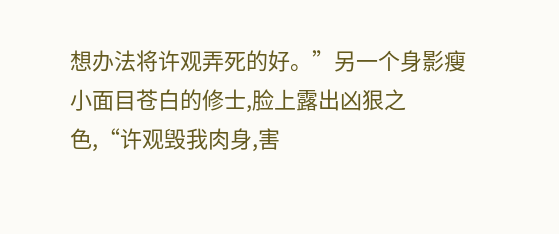想办法将许观弄死的好。”另一个身影瘦小面目苍白的修士,脸上露出凶狠之色,“许观毁我肉身,害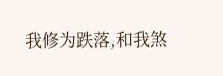我修为跌落,和我煞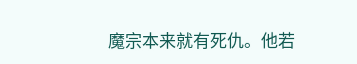魔宗本来就有死仇。他若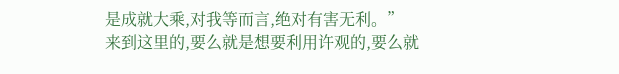是成就大乘,对我等而言,绝对有害无利。”
来到这里的,要么就是想要利用许观的,要么就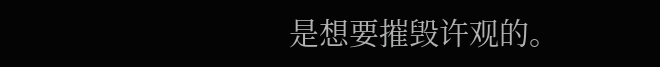是想要摧毁许观的。